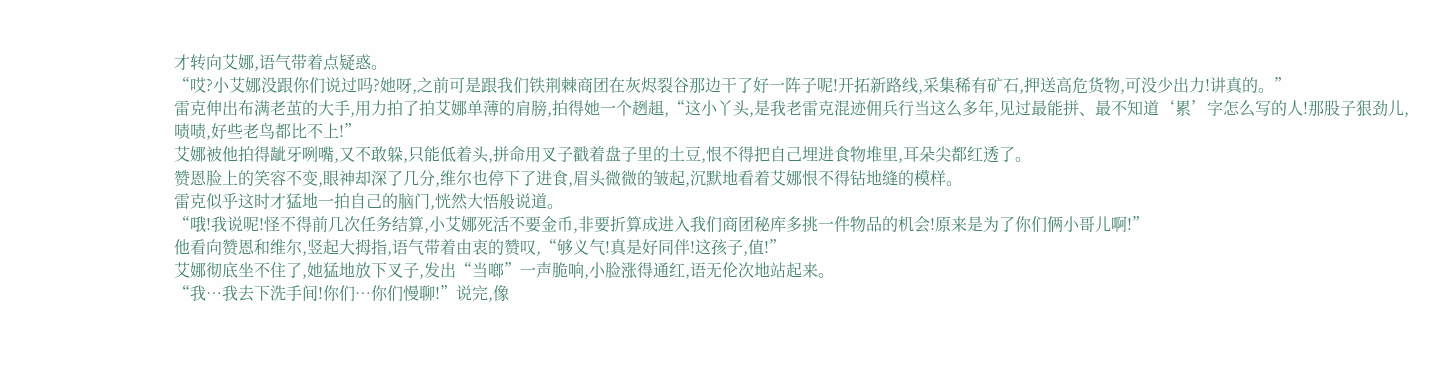才转向艾娜,语气带着点疑惑。
“哎?小艾娜没跟你们说过吗?她呀,之前可是跟我们铁荆棘商团在灰烬裂谷那边干了好一阵子呢!开拓新路线,采集稀有矿石,押送高危货物,可没少出力!讲真的。”
雷克伸出布满老茧的大手,用力拍了拍艾娜单薄的肩膀,拍得她一个趔趄,“这小丫头,是我老雷克混迹佣兵行当这么多年,见过最能拼、最不知道‘累’字怎么写的人!那股子狠劲儿,啧啧,好些老鸟都比不上!”
艾娜被他拍得龇牙咧嘴,又不敢躲,只能低着头,拼命用叉子戳着盘子里的土豆,恨不得把自己埋进食物堆里,耳朵尖都红透了。
赞恩脸上的笑容不变,眼神却深了几分,维尔也停下了进食,眉头微微的皱起,沉默地看着艾娜恨不得钻地缝的模样。
雷克似乎这时才猛地一拍自己的脑门,恍然大悟般说道。
“哦!我说呢!怪不得前几次任务结算,小艾娜死活不要金币,非要折算成进入我们商团秘库多挑一件物品的机会!原来是为了你们俩小哥儿啊!”
他看向赞恩和维尔,竖起大拇指,语气带着由衷的赞叹,“够义气!真是好同伴!这孩子,值!”
艾娜彻底坐不住了,她猛地放下叉子,发出“当啷”一声脆响,小脸涨得通红,语无伦次地站起来。
“我…我去下洗手间!你们…你们慢聊!”说完,像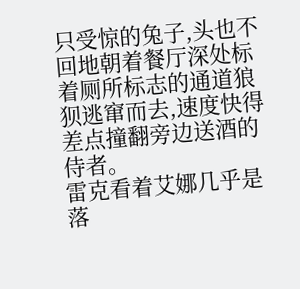只受惊的兔子,头也不回地朝着餐厅深处标着厕所标志的通道狼狈逃窜而去,速度快得差点撞翻旁边送酒的侍者。
雷克看着艾娜几乎是落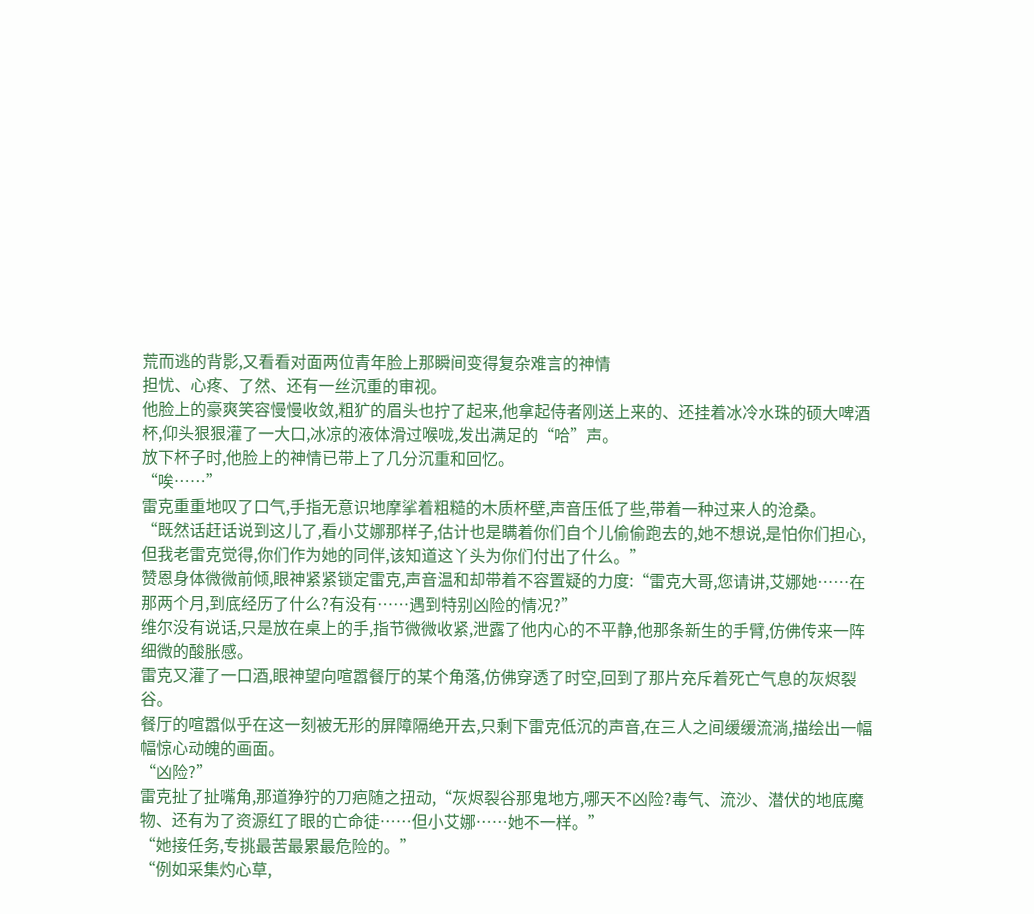荒而逃的背影,又看看对面两位青年脸上那瞬间变得复杂难言的神情
担忧、心疼、了然、还有一丝沉重的审视。
他脸上的豪爽笑容慢慢收敛,粗犷的眉头也拧了起来,他拿起侍者刚送上来的、还挂着冰冷水珠的硕大啤酒杯,仰头狠狠灌了一大口,冰凉的液体滑过喉咙,发出满足的“哈”声。
放下杯子时,他脸上的神情已带上了几分沉重和回忆。
“唉……”
雷克重重地叹了口气,手指无意识地摩挲着粗糙的木质杯壁,声音压低了些,带着一种过来人的沧桑。
“既然话赶话说到这儿了,看小艾娜那样子,估计也是瞒着你们自个儿偷偷跑去的,她不想说,是怕你们担心,但我老雷克觉得,你们作为她的同伴,该知道这丫头为你们付出了什么。”
赞恩身体微微前倾,眼神紧紧锁定雷克,声音温和却带着不容置疑的力度:“雷克大哥,您请讲,艾娜她……在那两个月,到底经历了什么?有没有……遇到特别凶险的情况?”
维尔没有说话,只是放在桌上的手,指节微微收紧,泄露了他内心的不平静,他那条新生的手臂,仿佛传来一阵细微的酸胀感。
雷克又灌了一口酒,眼神望向喧嚣餐厅的某个角落,仿佛穿透了时空,回到了那片充斥着死亡气息的灰烬裂谷。
餐厅的喧嚣似乎在这一刻被无形的屏障隔绝开去,只剩下雷克低沉的声音,在三人之间缓缓流淌,描绘出一幅幅惊心动魄的画面。
“凶险?”
雷克扯了扯嘴角,那道狰狞的刀疤随之扭动,“灰烬裂谷那鬼地方,哪天不凶险?毒气、流沙、潜伏的地底魔物、还有为了资源红了眼的亡命徒……但小艾娜……她不一样。”
“她接任务,专挑最苦最累最危险的。”
“例如采集灼心草,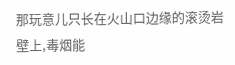那玩意儿只长在火山口边缘的滚烫岩壁上,毒烟能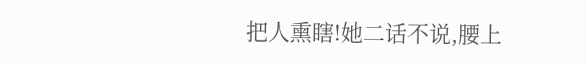把人熏瞎!她二话不说,腰上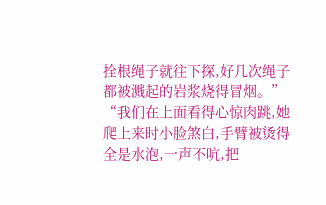拴根绳子就往下探,好几次绳子都被溅起的岩浆烧得冒烟。”
“我们在上面看得心惊肉跳,她爬上来时小脸煞白,手臂被烫得全是水泡,一声不吭,把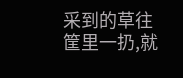采到的草往筐里一扔,就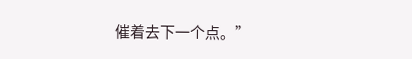催着去下一个点。”